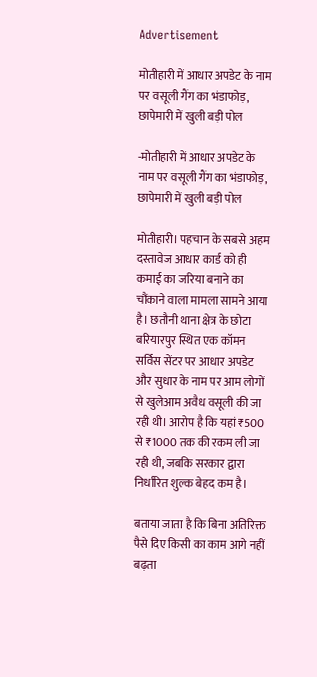Advertisement

मोतीहारी में आधार अपडेट के नाम पर वसूली गैंग का भंडाफोड़, छापेमारी में खुली बड़ी पोल

-मोतीहारी में आधार अपडेट के नाम पर वसूली गैंग का भंडाफोड़, छापेमारी में खुली बड़ी पोल

मोतीहारी। पहचान के सबसे अहम दस्तावेज आधार कार्ड को ही कमाई का जरिया बनाने का चौंकाने वाला मामला सामने आया है। छतौनी थाना क्षेत्र के छोटा बरियारपुर स्थित एक कॉमन सर्विस सेंटर पर आधार अपडेट और सुधार के नाम पर आम लोगों से खुलेआम अवैध वसूली की जा रही थी। आरोप है कि यहां ₹500 से ₹1000 तक की रकम ली जा रही थी, जबकि सरकार द्वारा निर्धारित शुल्क बेहद कम है।

बताया जाता है कि बिना अतिरिक्त पैसे दिए किसी का काम आगे नहीं बढ़ता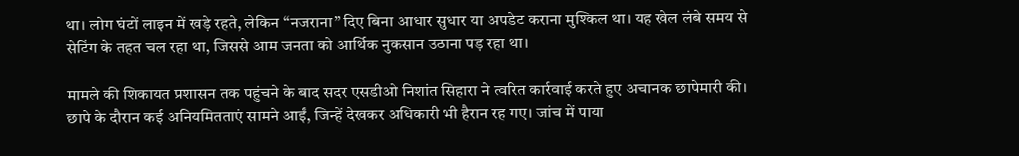था। लोग घंटों लाइन में खड़े रहते, लेकिन “नजराना” दिए बिना आधार सुधार या अपडेट कराना मुश्किल था। यह खेल लंबे समय से सेटिंग के तहत चल रहा था, जिससे आम जनता को आर्थिक नुकसान उठाना पड़ रहा था।

मामले की शिकायत प्रशासन तक पहुंचने के बाद सदर एसडीओ निशांत सिहारा ने त्वरित कार्रवाई करते हुए अचानक छापेमारी की। छापे के दौरान कई अनियमितताएं सामने आईं, जिन्हें देखकर अधिकारी भी हैरान रह गए। जांच में पाया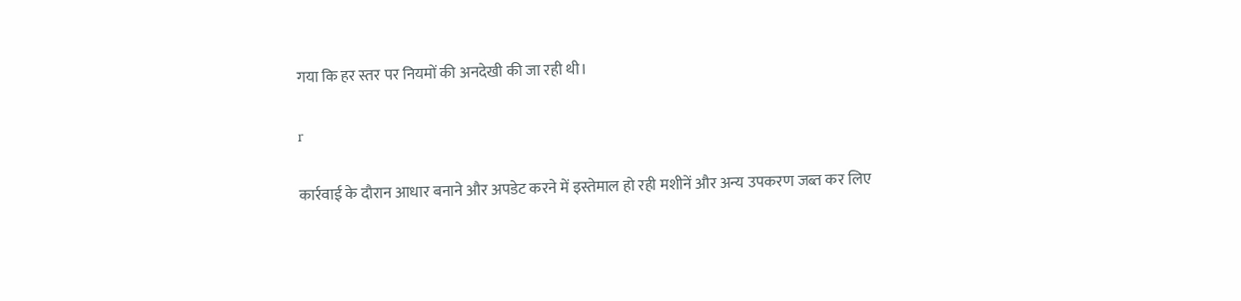गया कि हर स्तर पर नियमों की अनदेखी की जा रही थी।

r

कार्रवाई के दौरान आधार बनाने और अपडेट करने में इस्तेमाल हो रही मशीनें और अन्य उपकरण जब्त कर लिए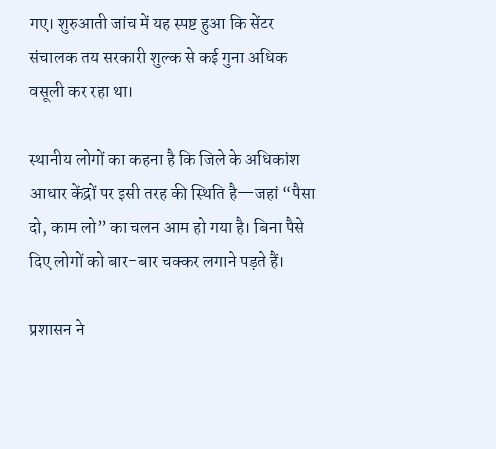गए। शुरुआती जांच में यह स्पष्ट हुआ कि सेंटर संचालक तय सरकारी शुल्क से कई गुना अधिक वसूली कर रहा था।

स्थानीय लोगों का कहना है कि जिले के अधिकांश आधार केंद्रों पर इसी तरह की स्थिति है—जहां “पैसा दो, काम लो” का चलन आम हो गया है। बिना पैसे दिए लोगों को बार-बार चक्कर लगाने पड़ते हैं।

प्रशासन ने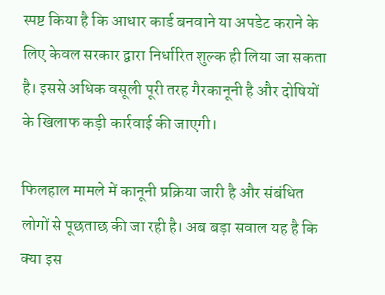स्पष्ट किया है कि आधार कार्ड बनवाने या अपडेट कराने के लिए केवल सरकार द्वारा निर्धारित शुल्क ही लिया जा सकता है। इससे अधिक वसूली पूरी तरह गैरकानूनी है और दोषियों के खिलाफ कड़ी कार्रवाई की जाएगी।

फिलहाल मामले में कानूनी प्रक्रिया जारी है और संबंधित लोगों से पूछताछ की जा रही है। अब बड़ा सवाल यह है कि क्या इस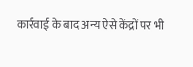कार्रवाई के बाद अन्य ऐसे केंद्रों पर भी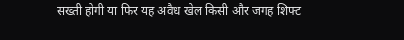सख्ती होगी या फिर यह अवैध खेल किसी और जगह शिफ्ट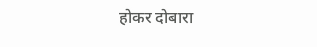होकर दोबारा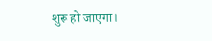शुरू हो जाएगा।